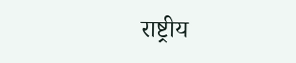राष्ट्रीय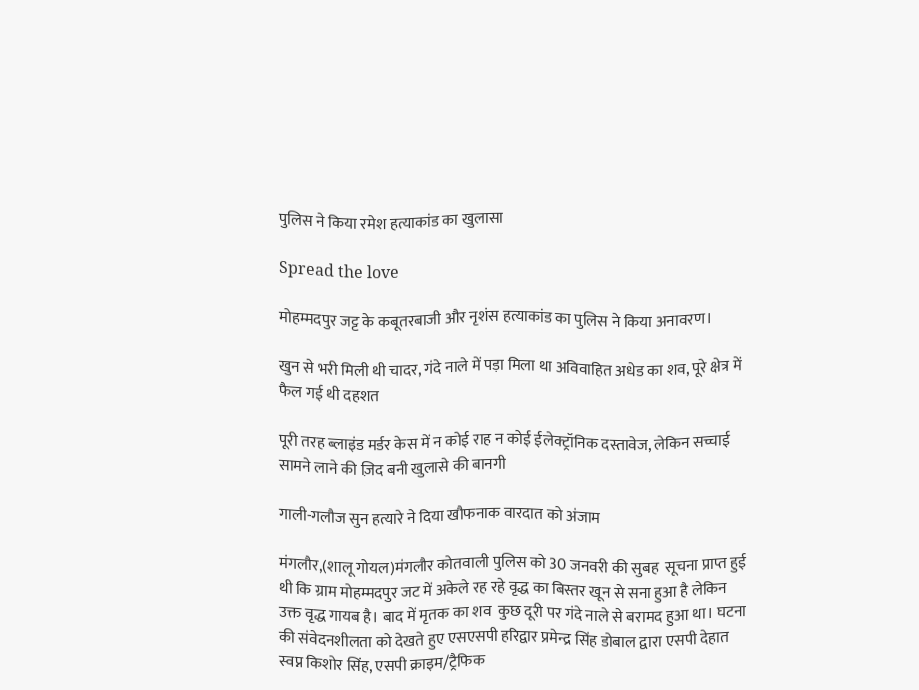पुलिस ने किया रमेश हत्याकांड का खुलासा

Spread the love

मोहम्मदपुर जट्ट के कबूतरबाजी और नृशंस हत्याकांड का पुलिस ने किया अनावरण।

खुन से भरी मिली थी चादर, गंदे नाले में पड़ा मिला था अविवाहित अधेड का शव, पूरे क्षेत्र में फैल गई थी दहशत

पूरी तरह ब्लाइंड मर्डर केस में न कोई राह न कोई ईलेक्ट्रॉनिक दस्तावेज, लेकिन सच्चाई सामने लाने की ज़िद बनी खुलासे की बानगी

गाली-गलौज सुन हत्यारे ने दिया खौफनाक वारदात को अंजाम

मंगलौर,(शालू गोयल)मंगलौर कोतवाली पुलिस को 30 जनवरी की सुबह  सूचना प्राप्त हुई थी कि ग्राम मोहम्मदपुर जट में अकेले रह रहे वृद्ध का बिस्तर खून से सना हुआ है लेकिन उक्त वृद्ध गायब है। बाद में मृतक का शव  कुछ दूरी पर गंदे नाले से बरामद हुआ था। घटना की संवेदनशीलता को देखते हुए एसएसपी हरिद्वार प्रमेन्द्र सिंह डोबाल द्वारा एसपी देहात स्वप्न किशोर सिंह, एसपी क्राइम/ट्रैफिक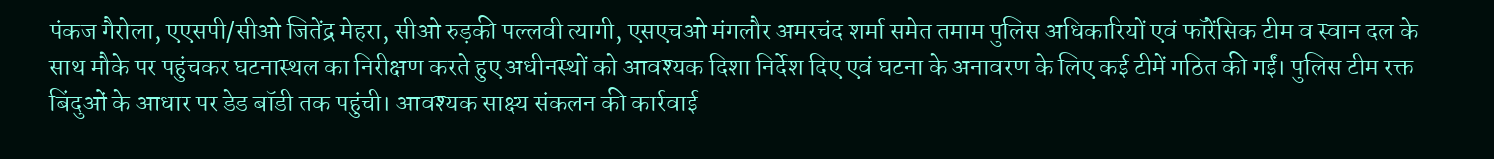पंकज गैरोला, एएसपी/सीओ जितेंद्र मेहरा, सीओ रुड़की पल्लवी त्यागी, एसएचओ मंगलौर अमरचंद शर्मा समेत तमाम पुलिस अधिकारियों एवं फॉरेंसिक टीम व स्वान दल के साथ मौके पर पहुंचकर घटनास्थल का निरीक्षण करते हुए अधीनस्थों को आवश्यक दिशा निर्देश दिए एवं घटना के अनावरण के लिए कई टीमें गठित की गईं। पुलिस टीम रक्त बिंदुओं के आधार पर डेड बॉडी तक पहुंची। आवश्यक साक्ष्य संकलन की कार्रवाई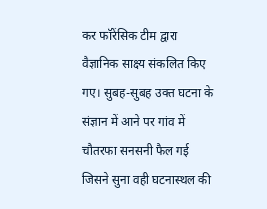कर फॉरेंसिक टीम द्वारा वैज्ञानिक साक्ष्य संकलित किए गए। सुबह-सुबह उक्त घटना के संज्ञान में आने पर गांव में चौतरफा सनसनी फैल गई जिसने सुना वही घटनास्थल की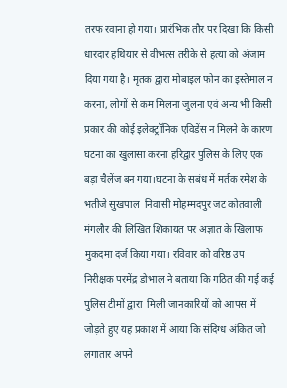तरफ रवाना हो गया। प्रारंभिक तौर पर दिखा कि किसी धारदार हथियार से वीभत्स तरीके से हत्या को अंजाम दिया गया है। मृतक द्वारा मोबाइल फोन का इस्तेमाल न करना, लोगों से कम मिलना जुलना एवं अन्य भी किसी प्रकार की कोई इलेक्ट्रॉनिक एविडेंस न मिलने के कारण घटना का खुलासा करना हरिद्वार पुलिस के लिए एक बड़ा चैलेंज बन गया।घटना के सबंध में मर्तक रमेश के भतीजे सुखपाल  निवासी मोहम्मदपुर जट कोतवाली मंगलौर की लिखित शिकायत पर अज्ञात के खिलाफ मुकदमा दर्ज किया गया। रविवार को वरिष्ठ उप निरीक्षक परमेंद्र डोभाल ने बताया कि गठित की गई कई पुलिस टीमों द्वारा  मिली जानकारियों को आपस में जोड़ते हुए यह प्रकाश में आया कि संदिग्ध अंकित जो लगातार अपने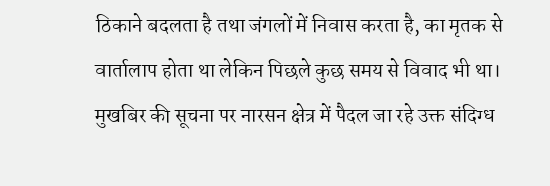ठिकाने बदलता है तथा जंगलों में निवास करता है, का मृतक से वार्तालाप होता था लेकिन पिछले कुछ समय से विवाद भी था।  मुखबिर की सूचना पर नारसन क्षेत्र में पैदल जा रहे उक्त संदिग्ध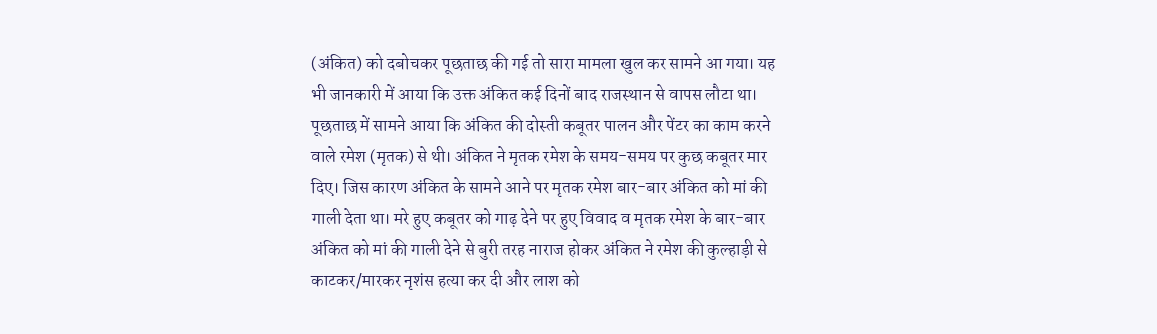(अंकित) को दबोचकर पूछताछ की गई तो सारा मामला खुल कर सामने आ गया। यह भी जानकारी में आया कि उक्त अंकित कई दिनों बाद राजस्थान से वापस लौटा था। पूछताछ में सामने आया कि अंकित की दोस्ती कबूतर पालन और पेंटर का काम करने वाले रमेश (मृतक) से थी। अंकित ने मृतक रमेश के समय-समय पर कुछ कबूतर मार दिए। जिस कारण अंकित के सामने आने पर मृतक रमेश बार-बार अंकित को मां की गाली देता था। मरे हुए कबूतर को गाढ़ देने पर हुए विवाद व मृतक रमेश के बार-बार अंकित को मां की गाली देने से बुरी तरह नाराज होकर अंकित ने रमेश की कुल्हाड़ी से काटकर/मारकर नृशंस हत्या कर दी और लाश को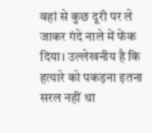वहां से कुछ दूरी पर ले जाकर गंदे नाले में फेंक दिया। उल्लेखनीय है कि हत्यारे को पकड़ना इतना सरल नहीं था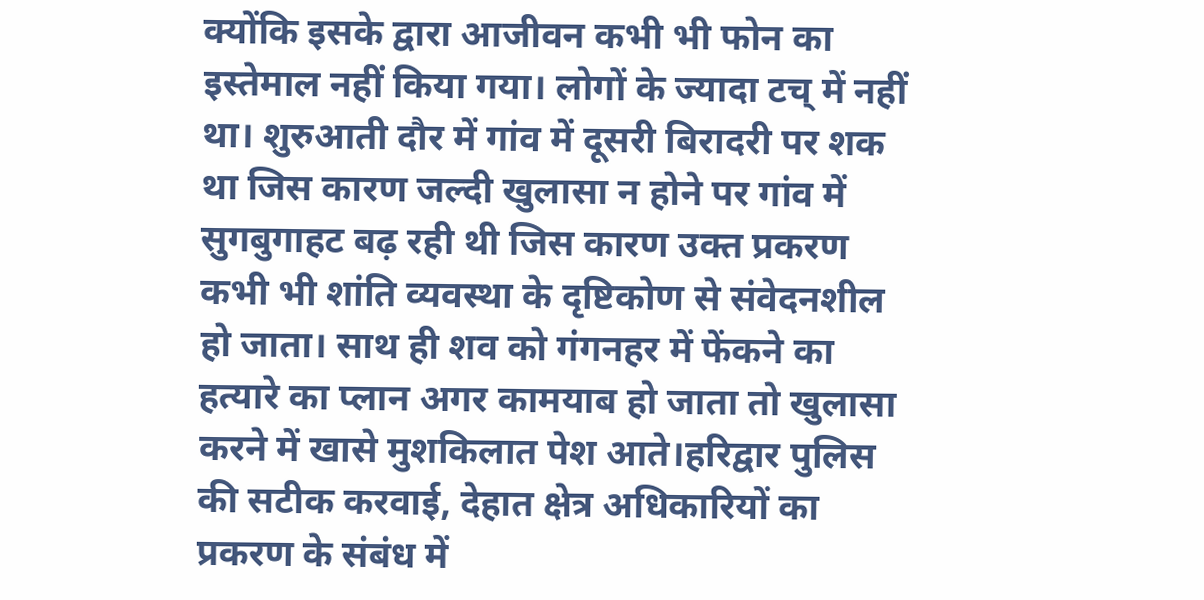क्योंकि इसके द्वारा आजीवन कभी भी फोन का इस्तेमाल नहीं किया गया। लोगों के ज्यादा टच् में नहीं था। शुरुआती दौर में गांव में दूसरी बिरादरी पर शक था जिस कारण जल्दी खुलासा न होने पर गांव में सुगबुगाहट बढ़ रही थी जिस कारण उक्त प्रकरण कभी भी शांति व्यवस्था के दृष्टिकोण से संवेदनशील हो जाता। साथ ही शव को गंगनहर में फेंकने का हत्यारे का प्लान अगर कामयाब हो जाता तो खुलासा करने में खासे मुशकिलात पेश आते।हरिद्वार पुलिस की सटीक करवाई, देहात क्षेत्र अधिकारियों का प्रकरण के संबंध में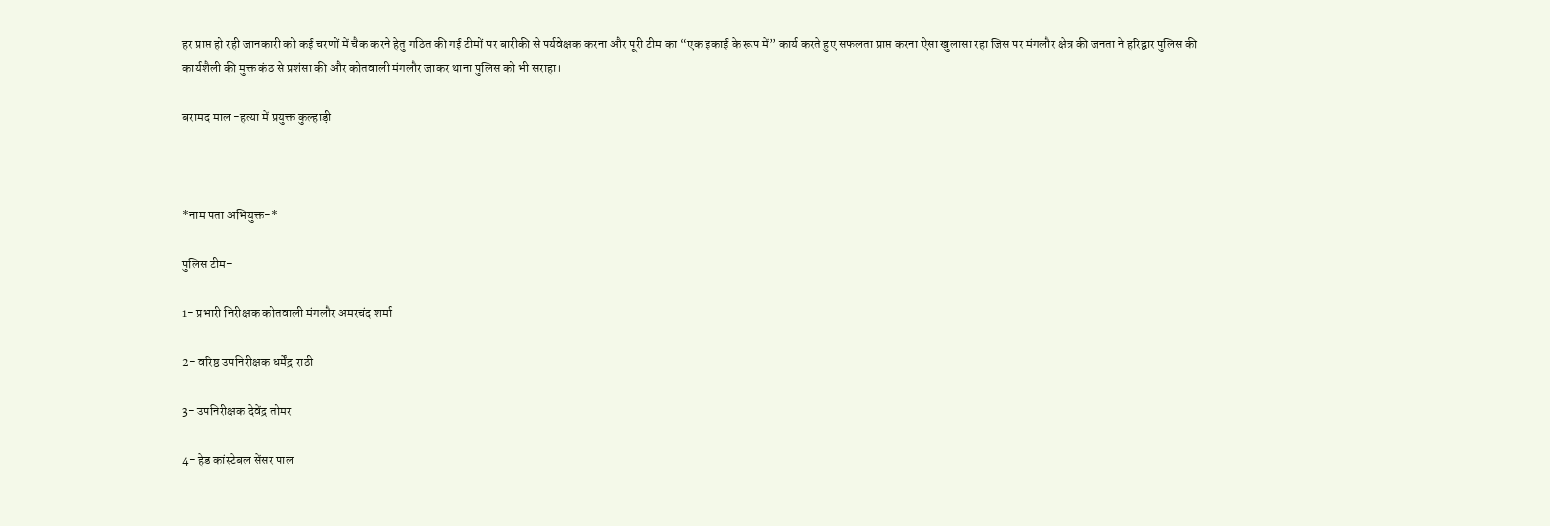हर प्राप्त हो रही जानकारी को कई चरणों में चैक करने हेतु गठित की गई टीमों पर बारीकी से पर्यवेक्षक करना और पूरी टीम का “एक इकाई के रूप में” कार्य करते हुए सफलता प्राप्त करना ऐसा खुलासा रहा जिस पर मंगलौर क्षेत्र की जनता ने हरिद्वार पुलिस की कार्यशैली की मुक्त कंठ से प्रशंसा की और कोतवाली मंगलौर जाकर थाना पुलिस को भी सराहा।

बरामद माल -हत्या में प्रयुक्त कुल्हाड़ी



*नाम पता अभियुक्त-*

पुलिस टीम-

1- प्रभारी निरीक्षक कोतवाली मंगलौर अमरचंद शर्मा

2- वरिष्ठ उपनिरीक्षक धर्मेंद्र राठी

3- उपनिरीक्षक देवेंद्र तोमर

4- हेड कांस्टेबल सेंसर पाल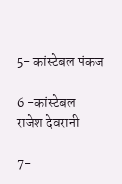5- कांस्टेबल पंकज

6 -कांस्टेबल राजेश देवरानी

7-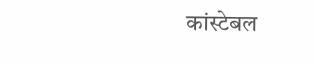कांस्टेबल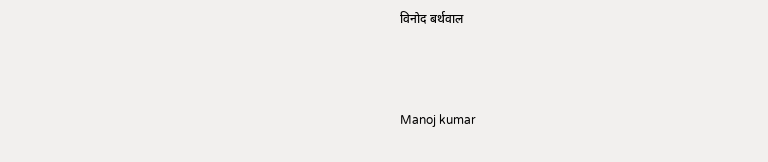विनोद बर्थवाल



Manoj kumar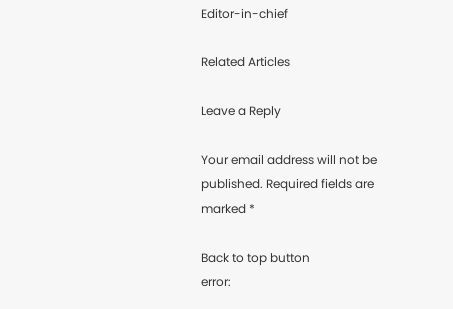Editor-in-chief

Related Articles

Leave a Reply

Your email address will not be published. Required fields are marked *

Back to top button
error: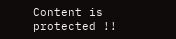Content is protected !!